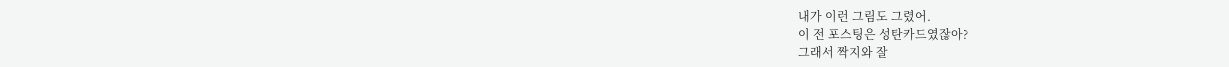내가 이런 그림도 그렸어.
이 전 포스팅은 성탄카드였잖아?
그래서 짝지와 잘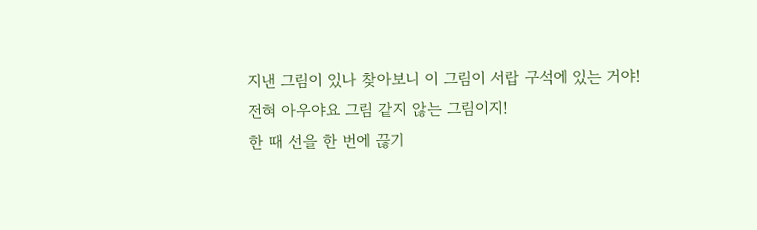지낸 그림이 있나 찾아보니 이 그림이 서랍 구석에 있는 거야!
전혀 아우야요 그림 같지 않는 그림이지!
한 때 선을 한 번에 끊기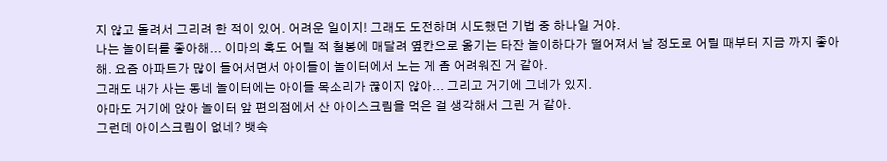지 않고 돌려서 그리려 한 적이 있어. 어려운 일이지! 그래도 도전하며 시도했던 기법 중 하나일 거야.
나는 놀이터를 좋아해... 이마의 혹도 어릴 적 철봉에 매달려 옆칸으로 옮기는 타잔 놀이하다가 떨어져서 날 정도로 어릴 때부터 지금 까지 좋아해. 요즘 아파트가 많이 들어서면서 아이들이 놀이터에서 노는 게 좀 어려워진 거 같아.
그래도 내가 사는 동네 놀이터에는 아이들 목소리가 끊이지 않아... 그리고 거기에 그네가 있지.
아마도 거기에 앉아 놀이터 앞 편의점에서 산 아이스크림을 먹은 걸 생각해서 그린 거 같아.
그런데 아이스크림이 없네? 뱃속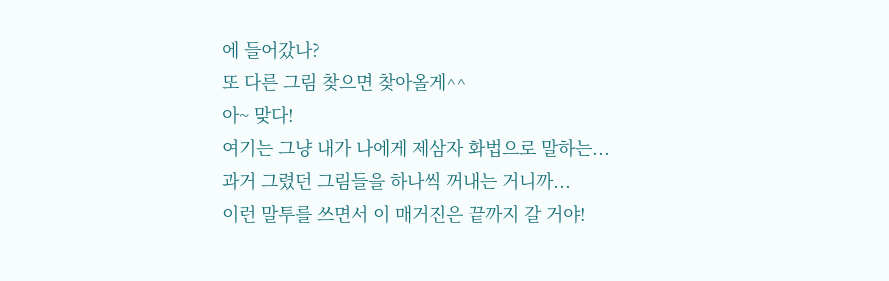에 들어갔나?
또 다른 그림 찾으면 찾아올게^^
아~ 맞다!
여기는 그냥 내가 나에게 제삼자 화법으로 말하는...
과거 그렸던 그림들을 하나씩 꺼내는 거니까...
이런 말투를 쓰면서 이 매거진은 끝까지 갈 거야!